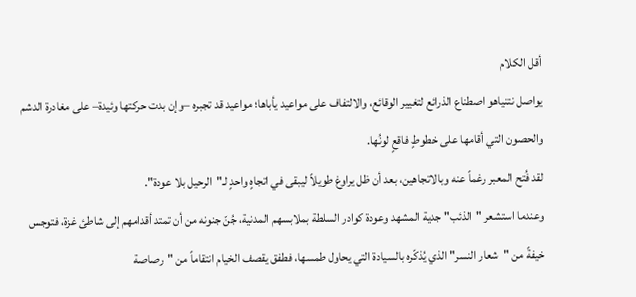أقل الكلام
يواصل نتنياهو اصطناع الذرائع لتغيير الوقائع، والالتفاف على مواعيد يأباها؛ مواعيد قد تجبره –وإن بدت حركتها وئيدة– على مغادرة الدشم والحصون التي أقامها على خطوطٍ فاقعٍ لونُها.
لقد فُتح المعبر رغماً عنه وبالاتجاهين، بعد أن ظل يراوغ طويلاً ليبقى في اتجاهٍ واحدٍ لـ"الرحيل بلا عودة".
وعندما استشعر "الذئب" جدية المشهد وعودة كوادر السلطة بملابسهم المدنية، جُنّ جنونه من أن تمتد أقدامهم إلى شاطئ غزة، فتوجس خيفةً من "شعار النسر" الذي يُذكّره بالسيادة التي يحاول طمسها، فطفق يقصف الخيام انتقاماً من "رصاصة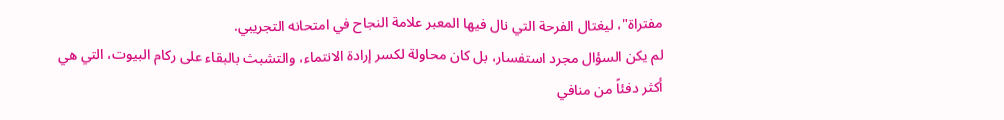مفتراة"، ليغتال الفرحة التي نال فيها المعبر علامة النجاح في امتحانه التجريبي.
لم يكن السؤال مجرد استفسار، بل كان محاولة لكسر إرادة الانتماء، والتشبث بالبقاء على ركام البيوت، التي هي أكثر دفئاً من منافي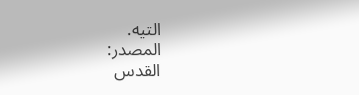التيه.
المصدر:
القدس